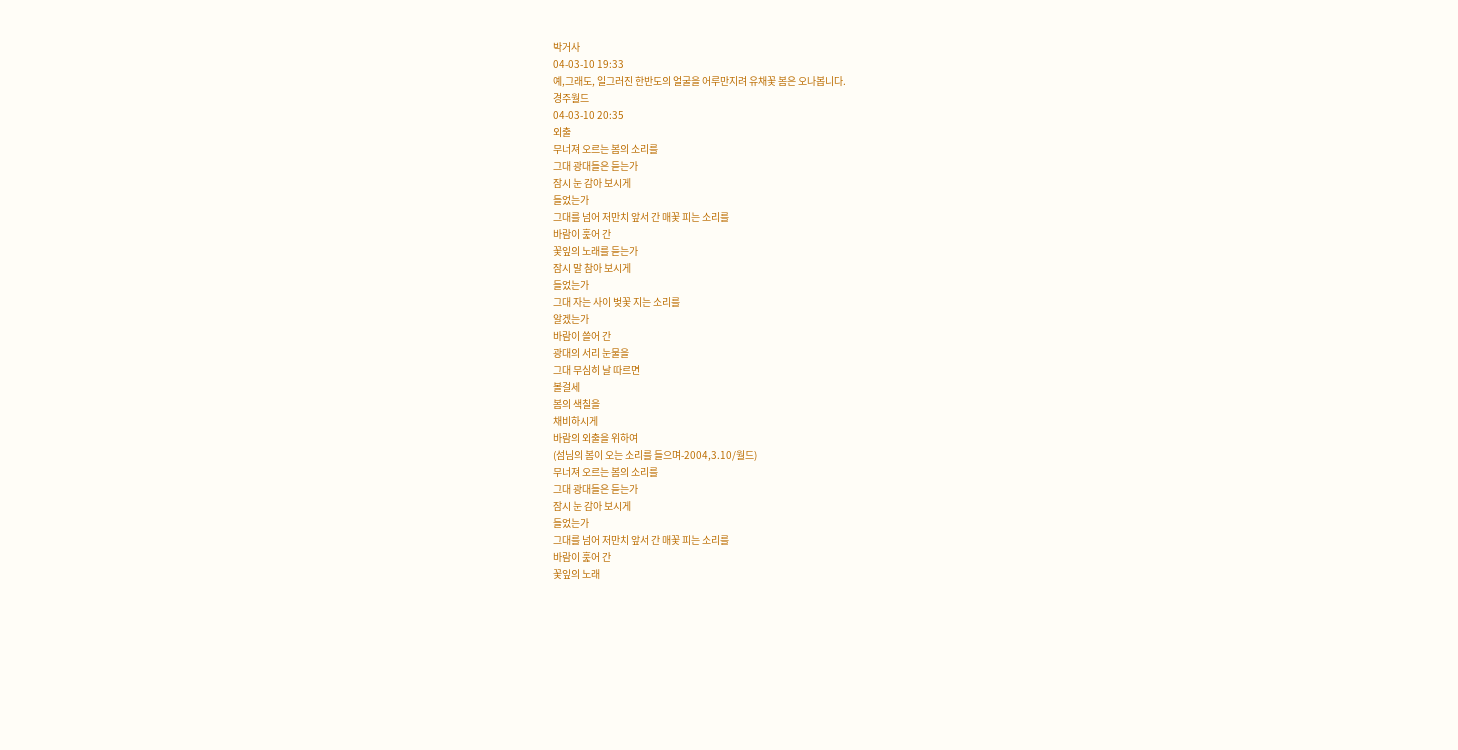박거사
04-03-10 19:33
예,그래도, 일그러진 한반도의 얼굴을 어루만지려 유채꽃 봄은 오나봅니다.
경주월드
04-03-10 20:35
외출
무너져 오르는 봄의 소리를
그대 광대들은 듣는가
잠시 눈 감아 보시게
들었는가
그대를 넘어 저만치 앞서 간 매꽃 피는 소리를
바람이 훑어 간
꽃잎의 노래를 듣는가
잠시 말 참아 보시게
들었는가
그대 자는 사이 벚꽃 지는 소리를
알겠는가
바람이 쓸어 간
광대의 서리 눈물을
그대 무심히 날 따르면
볼걸세
봄의 색칠을
채비하시게
바람의 외출을 위하여
(섬님의 봄이 오는 소리를 들으며-2004,3.10/월드)
무너져 오르는 봄의 소리를
그대 광대들은 듣는가
잠시 눈 감아 보시게
들었는가
그대를 넘어 저만치 앞서 간 매꽃 피는 소리를
바람이 훑어 간
꽃잎의 노래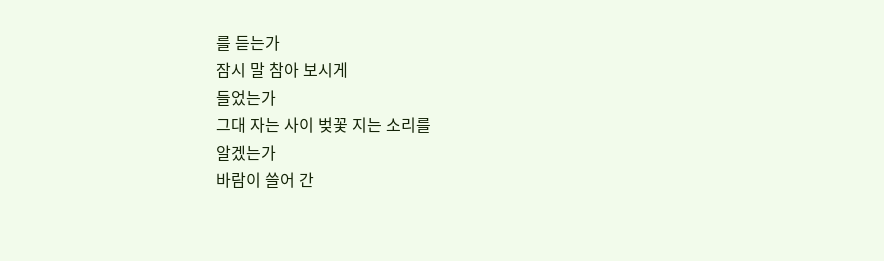를 듣는가
잠시 말 참아 보시게
들었는가
그대 자는 사이 벚꽃 지는 소리를
알겠는가
바람이 쓸어 간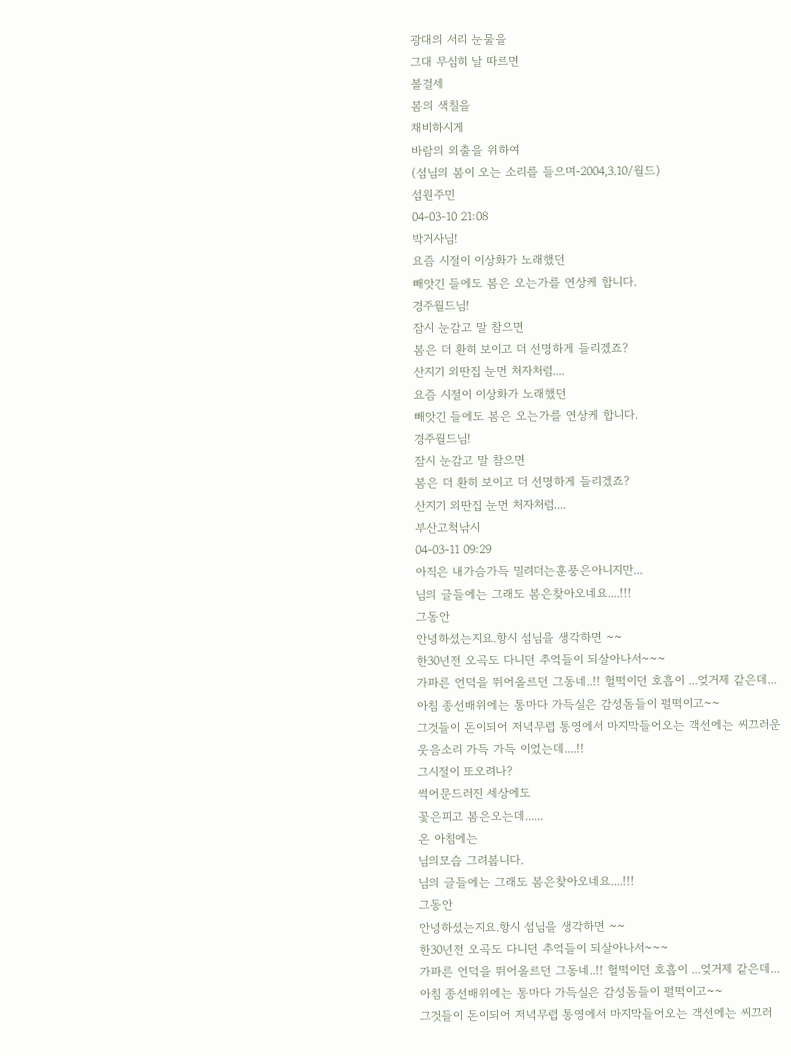광대의 서리 눈물을
그대 무심히 날 따르면
볼걸세
봄의 색칠을
채비하시게
바람의 외출을 위하여
(섬님의 봄이 오는 소리를 들으며-2004,3.10/월드)
섬원주민
04-03-10 21:08
박거사님!
요즘 시절이 이상화가 노래했던
빼앗긴 들에도 봄은 오는가를 연상케 합니다.
경주월드님!
잠시 눈감고 말 참으면
봄은 더 환히 보이고 더 선명하게 들리겠죠?
산지기 외딴집 눈먼 처자처럼....
요즘 시절이 이상화가 노래했던
빼앗긴 들에도 봄은 오는가를 연상케 합니다.
경주월드님!
잠시 눈감고 말 참으면
봄은 더 환히 보이고 더 선명하게 들리겠죠?
산지기 외딴집 눈먼 처자처럼....
부산고척낚시
04-03-11 09:29
아직은 내가슴가득 밀려더는훈풍은아니지만...
님의 글들에는 그래도 봄은찾아오네요....!!!
그동안
안녕하셨는지요.항시 섬님을 생각하면 ~~
한30년전 오곡도 다니던 추억들이 되살아나서~~~
가파른 언덕을 뛰어올르던 그동네..!! 헐떡이던 호흡이 ...엊거제 같은데...
아침 종선배위에는 통마다 가득실은 감성돔들이 펄떡이고~~
그것들이 돈이되어 저녁무렵 통영에서 마지막들어오는 객선에는 씨끄러운
웃음소리 가득 가득 이었는데....!!
그시절이 또오려나?
썩어문드러진 세상에도
꽃은피고 봄은오는데......
온 아침에는
님의모습 그려봅니다.
님의 글들에는 그래도 봄은찾아오네요....!!!
그동안
안녕하셨는지요.항시 섬님을 생각하면 ~~
한30년전 오곡도 다니던 추억들이 되살아나서~~~
가파른 언덕을 뛰어올르던 그동네..!! 헐떡이던 호흡이 ...엊거제 같은데...
아침 종선배위에는 통마다 가득실은 감성돔들이 펄떡이고~~
그것들이 돈이되어 저녁무렵 통영에서 마지막들어오는 객선에는 씨끄러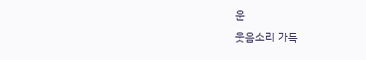운
웃음소리 가득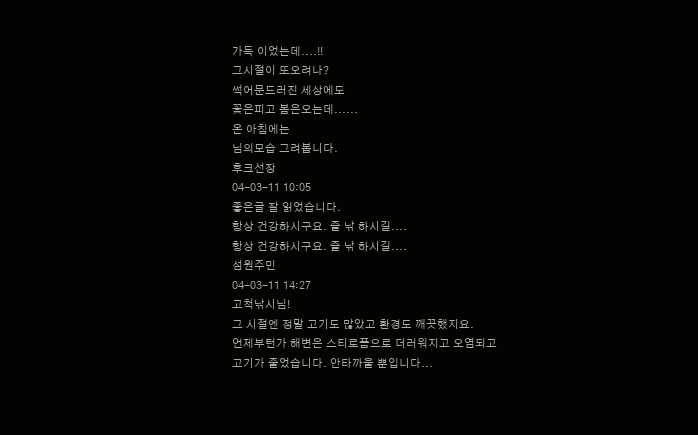가득 이었는데....!!
그시절이 또오려나?
썩어문드러진 세상에도
꽃은피고 봄은오는데......
온 아침에는
님의모습 그려봅니다.
후크선장
04-03-11 10:05
좋은글 잘 읽었습니다.
항상 건강하시구요. 즐 낚 하시길....
항상 건강하시구요. 즐 낚 하시길....
섬원주민
04-03-11 14:27
고척낚시님!
그 시절엔 정말 고기도 많았고 환경도 깨끗했지요.
언제부턴가 해변은 스티로폼으로 더러워지고 오염되고
고기가 줄었습니다. 안타까울 뿐입니다...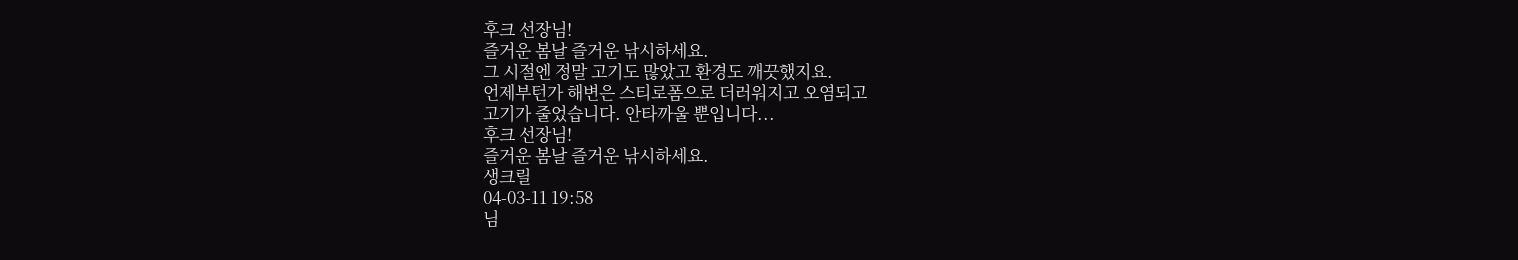후크 선장님!
즐거운 봄날 즐거운 낚시하세요.
그 시절엔 정말 고기도 많았고 환경도 깨끗했지요.
언제부턴가 해변은 스티로폼으로 더러워지고 오염되고
고기가 줄었습니다. 안타까울 뿐입니다...
후크 선장님!
즐거운 봄날 즐거운 낚시하세요.
생크릴
04-03-11 19:58
님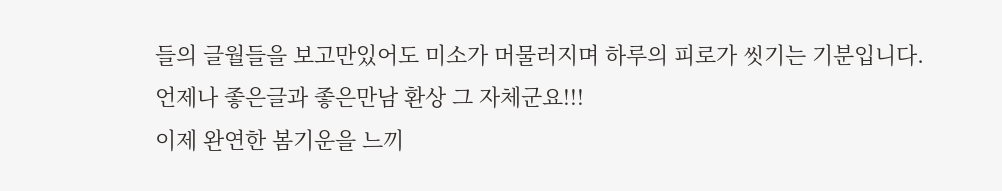들의 글월들을 보고만있어도 미소가 머물러지며 하루의 피로가 씻기는 기분입니다.
언제나 좋은글과 좋은만남 환상 그 자체군요!!!
이제 완연한 봄기운을 느끼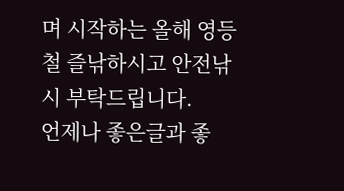며 시작하는 올해 영등철 즐낚하시고 안전낚시 부탁드립니다.
언제나 좋은글과 좋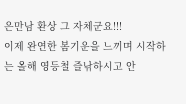은만남 환상 그 자체군요!!!
이제 완연한 봄기운을 느끼며 시작하는 올해 영등철 즐낚하시고 안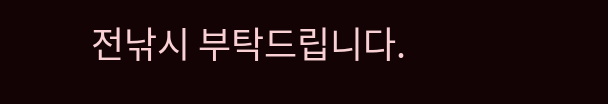전낚시 부탁드립니다.